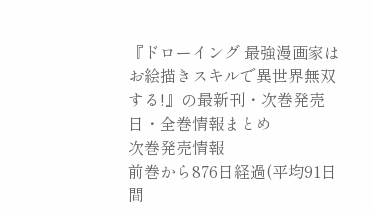『ドローイング 最強漫画家はお絵描きスキルで異世界無双する!』の最新刊・次巻発売日・全巻情報まとめ
次巻発売情報
前巻から876日経過(平均91日間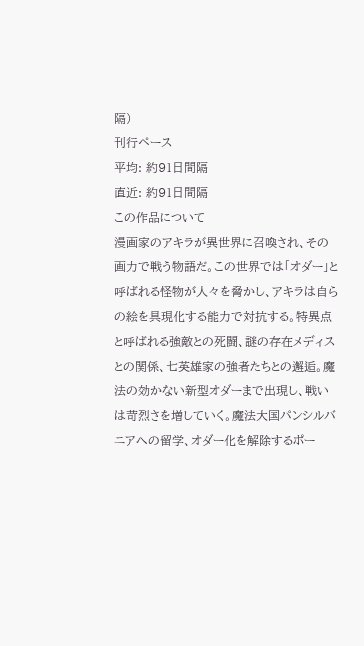隔)
刊行ペース
平均: 約91日間隔
直近: 約91日間隔
この作品について
漫画家のアキラが異世界に召喚され、その画力で戦う物語だ。この世界では「オダー」と呼ばれる怪物が人々を脅かし、アキラは自らの絵を具現化する能力で対抗する。特異点と呼ばれる強敵との死闘、謎の存在メディスとの関係、七英雄家の強者たちとの邂逅。魔法の効かない新型オダーまで出現し、戦いは苛烈さを増していく。魔法大国パンシルバニアへの留学、オダー化を解除するポー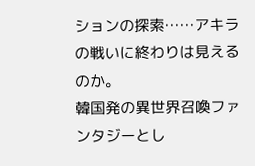ションの探索……アキラの戦いに終わりは見えるのか。
韓国発の異世界召喚ファンタジーとし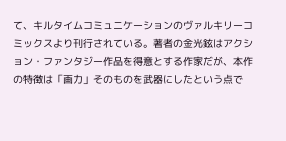て、キルタイムコミュニケーションのヴァルキリーコミックスより刊行されている。著者の金光鉉はアクション・ファンタジー作品を得意とする作家だが、本作の特徴は「画力」そのものを武器にしたという点で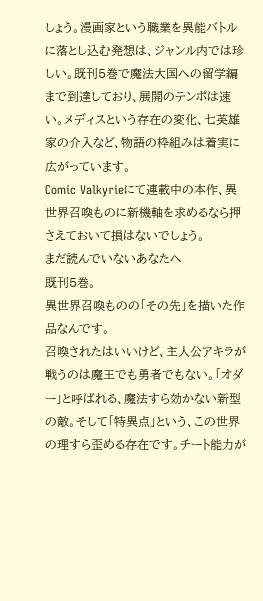しょう。漫画家という職業を異能バトルに落とし込む発想は、ジャンル内では珍しい。既刊5巻で魔法大国への留学編まで到達しており、展開のテンポは速い。メディスという存在の変化、七英雄家の介入など、物語の枠組みは着実に広がっています。
Comic Valkyrieにて連載中の本作、異世界召喚ものに新機軸を求めるなら押さえておいて損はないでしょう。
まだ読んでいないあなたへ
既刊5巻。
異世界召喚ものの「その先」を描いた作品なんです。
召喚されたはいいけど、主人公アキラが戦うのは魔王でも勇者でもない。「オダー」と呼ばれる、魔法すら効かない新型の敵。そして「特異点」という、この世界の理すら歪める存在です。チート能力が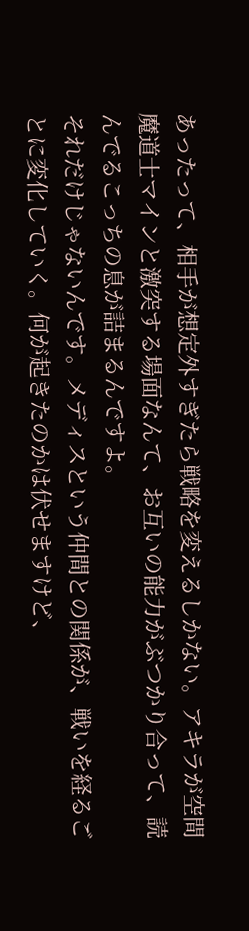あったって、相手が想定外すぎたら戦略を変えるしかない。アキラが空間魔道士マインと激突する場面なんて、お互いの能力がぶつかり合って、読んでるこっちの息が詰まるんですよ。
それだけじゃないんです。メディスという仲間との関係が、戦いを経るごとに変化していく。何が起きたのかは伏せますけど、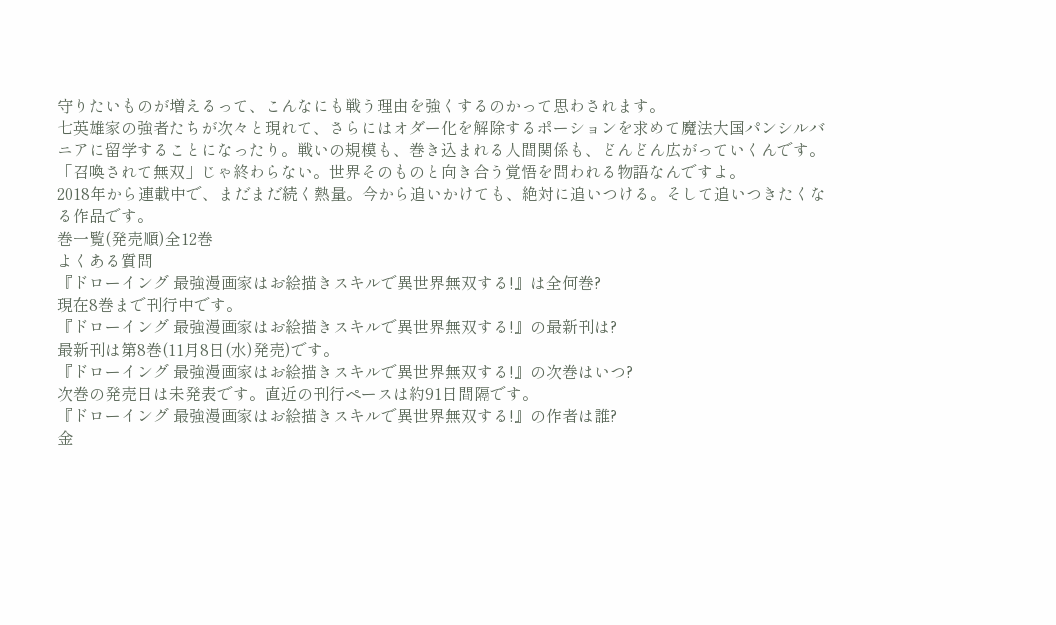守りたいものが増えるって、こんなにも戦う理由を強くするのかって思わされます。
七英雄家の強者たちが次々と現れて、さらにはオダー化を解除するポーションを求めて魔法大国パンシルバニアに留学することになったり。戦いの規模も、巻き込まれる人間関係も、どんどん広がっていくんです。「召喚されて無双」じゃ終わらない。世界そのものと向き合う覚悟を問われる物語なんですよ。
2018年から連載中で、まだまだ続く熱量。今から追いかけても、絶対に追いつける。そして追いつきたくなる作品です。
巻一覧(発売順)全12巻
よくある質問
『ドローイング 最強漫画家はお絵描きスキルで異世界無双する!』は全何巻?
現在8巻まで刊行中です。
『ドローイング 最強漫画家はお絵描きスキルで異世界無双する!』の最新刊は?
最新刊は第8巻(11月8日(水)発売)です。
『ドローイング 最強漫画家はお絵描きスキルで異世界無双する!』の次巻はいつ?
次巻の発売日は未発表です。直近の刊行ペースは約91日間隔です。
『ドローイング 最強漫画家はお絵描きスキルで異世界無双する!』の作者は誰?
金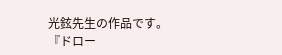光鉉先生の作品です。
『ドロー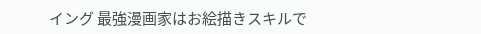イング 最強漫画家はお絵描きスキルで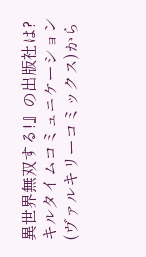異世界無双する!』の出版社は?
キルタイムコミュニケーション(ヴァルキリーコミックス)から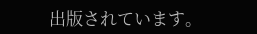出版されています。